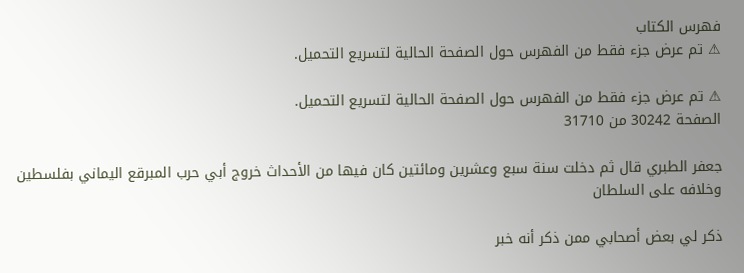فهرس الكتاب
⚠ تم عرض جزء فقط من الفهرس حول الصفحة الحالية لتسريع التحميل.

⚠ تم عرض جزء فقط من الفهرس حول الصفحة الحالية لتسريع التحميل.
الصفحة 30242 من 31710

جعفر الطبري قال ثم دخلت سنة سبع وعشرين ومائتين كان فيها من الأحداث خروج أبي حرب المبرقع اليماني بفلسطين وخلافه على السلطان

ذكر لي بعض أصحابي ممن ذكر أنه خبر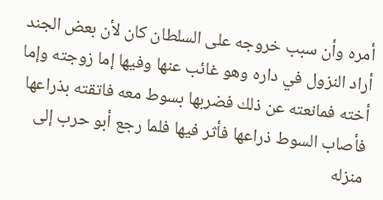أمره وأن سبب خروجه على السلطان كان لأن بعض الجند أراد النزول في داره وهو غائب عنها وفيها إما زوجته وإما أخته فمانعته عن ذلك فضربها بسوط معه فاتقته بذراعها فأصاب السوط ذراعها فأثر فيها فلما رجع أبو حرب إلى منزله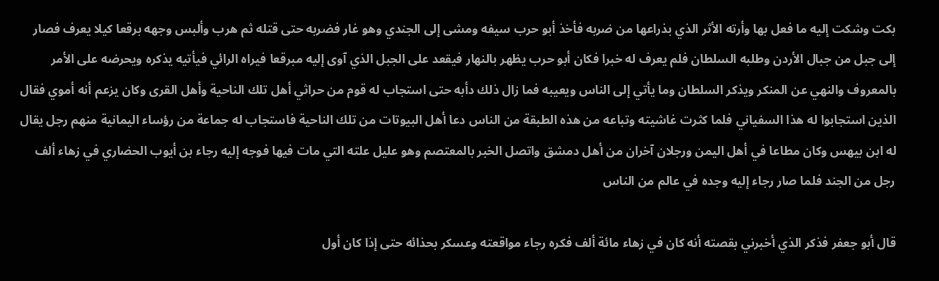بكت وشكت إليه ما فعل بها وأرته الأثر الذي بذراعها من ضربه فأخذ أبو حرب سيفه ومشى إلى الجندي وهو غار فضربه حتى قتله ثم هرب وألبس وجهه برقعا كيلا يعرف فصار إلى جبل من جبال الأردن وطلبه السلطان فلم يعرف له خبرا فكان أبو حرب يظهر بالنهار فيقعد على الجبل الذي آوى إليه مبرقعا فيراه الرائي فيأتيه يذكره ويحرضه على الأمر بالمعروف والنهي عن المنكر ويذكر السلطان وما يأتي إلى الناس ويعيبه فما زال ذلك دأبه حتى استجاب له قوم من حراثي أهل تلك الناحية وأهل القرى وكان يزعم أنه أموي فقال الذين استجابوا له هذا السفياني فلما كثرت غاشيته وتباعه من هذه الطبقة من الناس دعا أهل البيوتات من تلك الناحية فاستجاب له جماعة من رؤساء اليمانية منهم رجل يقال له ابن بيهس وكان مطاعا في أهل اليمن ورجلان آخران من أهل دمشق واتصل الخبر بالمعتصم وهو عليل علته التي مات فيها فوجه إليه رجاء بن أيوب الحضاري في زهاء ألف رجل من الجند فلما صار رجاء إليه وجده في عالم من الناس

قال أبو جعفر فذكر الذي أخبرني بقصته أنه كان في زهاء مائة ألف فكره رجاء مواقعته وعسكر بحذائه حتى إذا كان أول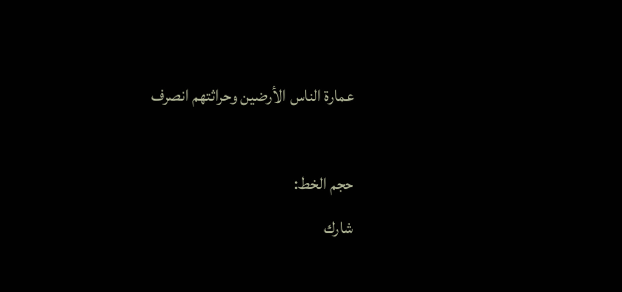عمارة الناس الأرضين وحراثتهم انصرف

حجم الخط:
شارك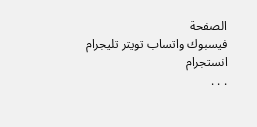الصفحة
فيسبوك واتساب تويتر تليجرام انستجرام
. . .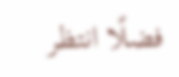فضلًا انتظر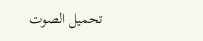تحميل الصوت